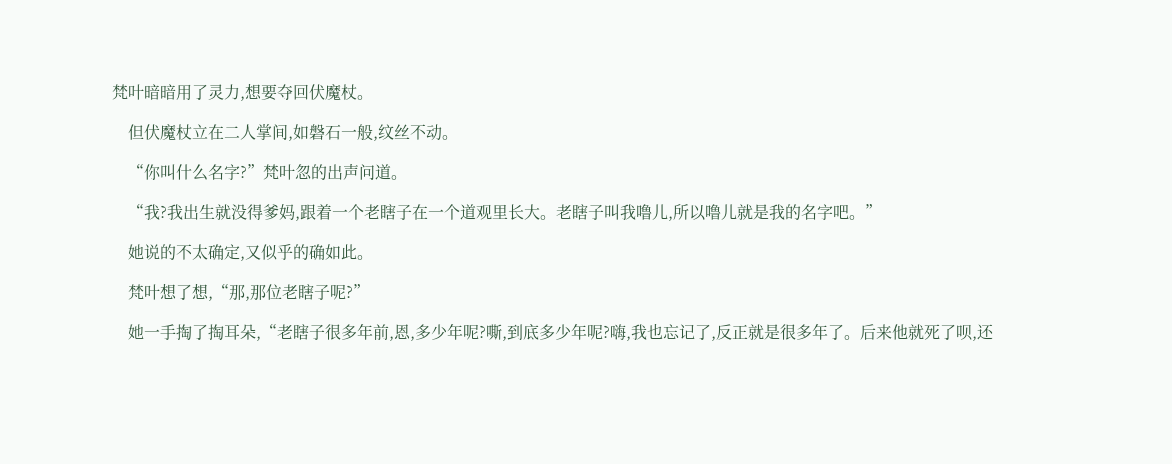梵叶暗暗用了灵力,想要夺回伏魔杖。

    但伏魔杖立在二人掌间,如磐石一般,纹丝不动。

    “你叫什么名字?”梵叶忽的出声问道。

    “我?我出生就没得爹妈,跟着一个老瞎子在一个道观里长大。老瞎子叫我噜儿,所以噜儿就是我的名字吧。”

    她说的不太确定,又似乎的确如此。

    梵叶想了想,“那,那位老瞎子呢?”

    她一手掏了掏耳朵,“老瞎子很多年前,恩,多少年呢?嘶,到底多少年呢?嗨,我也忘记了,反正就是很多年了。后来他就死了呗,还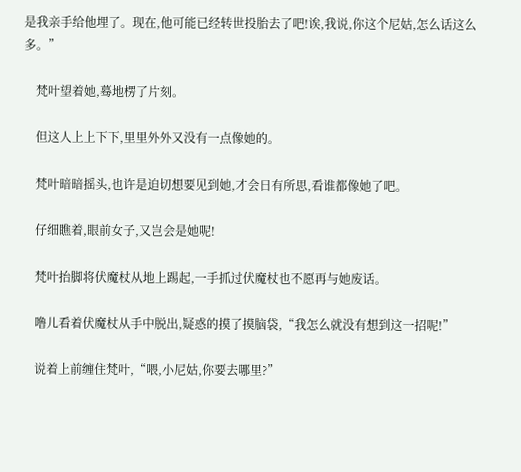是我亲手给他埋了。现在,他可能已经转世投胎去了吧!诶,我说,你这个尼姑,怎么话这么多。”

    梵叶望着她,蓦地楞了片刻。

    但这人上上下下,里里外外又没有一点像她的。

    梵叶暗暗摇头,也许是迫切想要见到她,才会日有所思,看谁都像她了吧。

    仔细瞧着,眼前女子,又岂会是她呢!

    梵叶抬脚将伏魔杖从地上踢起,一手抓过伏魔杖也不愿再与她废话。

    噜儿看着伏魔杖从手中脱出,疑惑的摸了摸脑袋,“我怎么就没有想到这一招呢!”

    说着上前缠住梵叶,“喂,小尼姑,你要去哪里?”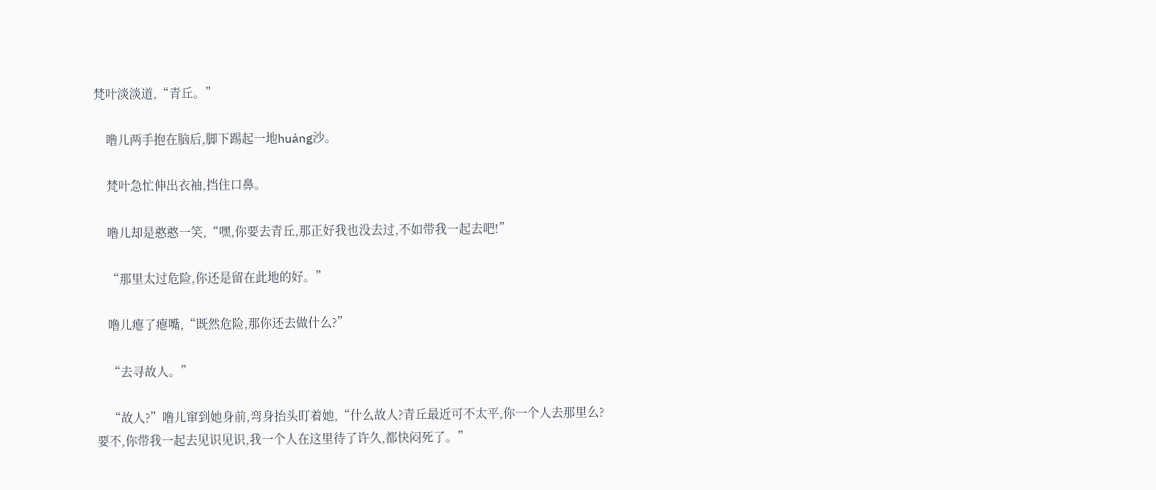梵叶淡淡道,“青丘。”

    噜儿两手抱在脑后,脚下踢起一地huáng沙。

    梵叶急忙伸出衣袖,挡住口鼻。

    噜儿却是憨憨一笑,“嘿,你要去青丘,那正好我也没去过,不如带我一起去吧!”

    “那里太过危险,你还是留在此地的好。”

    噜儿瘪了瘪嘴,“既然危险,那你还去做什么?”

    “去寻故人。”

    “故人?”噜儿窜到她身前,弯身抬头盯着她,“什么故人?青丘最近可不太平,你一个人去那里么?要不,你带我一起去见识见识,我一个人在这里待了许久,都快闷死了。”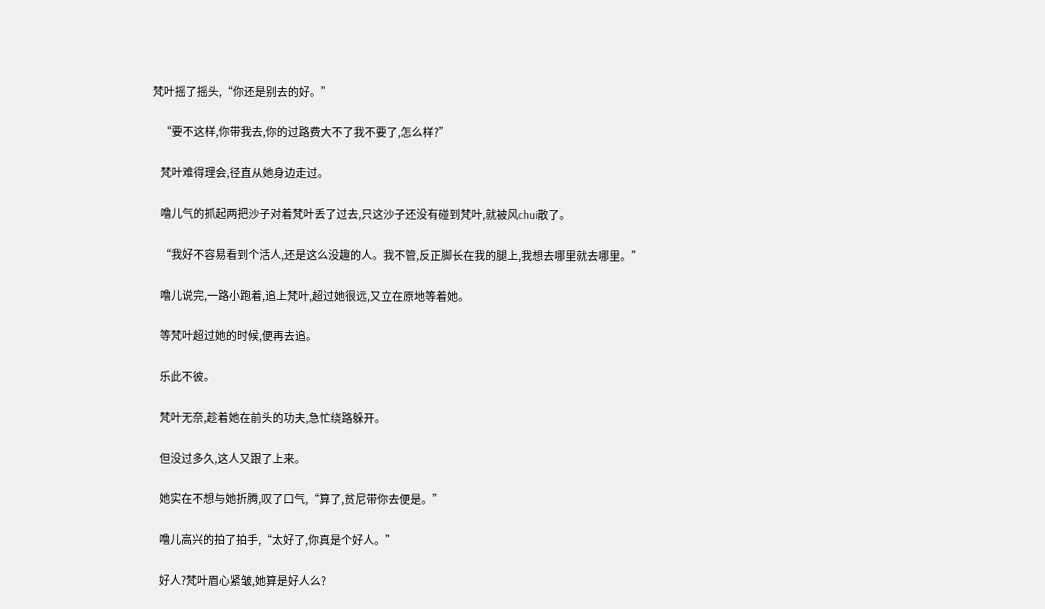梵叶摇了摇头,“你还是别去的好。”

    “要不这样,你带我去,你的过路费大不了我不要了,怎么样?”

    梵叶难得理会,径直从她身边走过。

    噜儿气的抓起两把沙子对着梵叶丢了过去,只这沙子还没有碰到梵叶,就被风chui散了。

    “我好不容易看到个活人,还是这么没趣的人。我不管,反正脚长在我的腿上,我想去哪里就去哪里。”

    噜儿说完,一路小跑着,追上梵叶,超过她很远,又立在原地等着她。

    等梵叶超过她的时候,便再去追。

    乐此不彼。

    梵叶无奈,趁着她在前头的功夫,急忙绕路躲开。

    但没过多久,这人又跟了上来。

    她实在不想与她折腾,叹了口气,“算了,贫尼带你去便是。”

    噜儿高兴的拍了拍手,“太好了,你真是个好人。”

    好人?梵叶眉心紧皱,她算是好人么?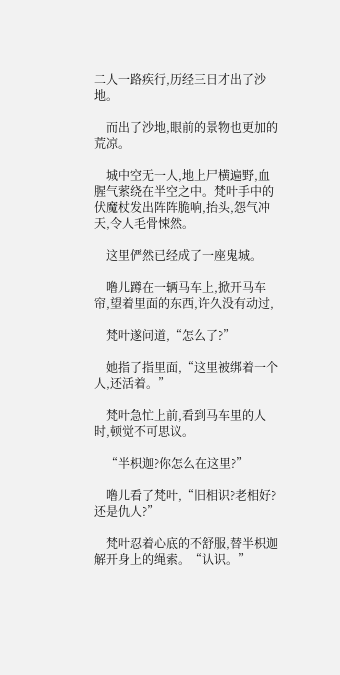二人一路疾行,历经三日才出了沙地。

    而出了沙地,眼前的景物也更加的荒凉。

    城中空无一人,地上尸横遍野,血腥气萦绕在半空之中。梵叶手中的伏魔杖发出阵阵脆响,抬头,怨气冲天,令人毛骨悚然。

    这里俨然已经成了一座鬼城。

    噜儿蹲在一辆马车上,掀开马车帘,望着里面的东西,许久没有动过,

    梵叶遂问道,“怎么了?”

    她指了指里面,“这里被绑着一个人,还活着。”

    梵叶急忙上前,看到马车里的人时,顿觉不可思议。

    “半枳迦?你怎么在这里?”

    噜儿看了梵叶,“旧相识?老相好?还是仇人?”

    梵叶忍着心底的不舒服,替半枳迦解开身上的绳索。“认识。”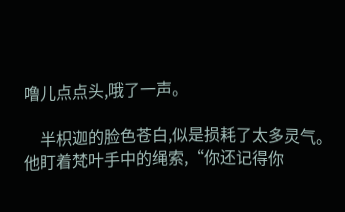噜儿点点头,哦了一声。

    半枳迦的脸色苍白,似是损耗了太多灵气。他盯着梵叶手中的绳索,“你还记得你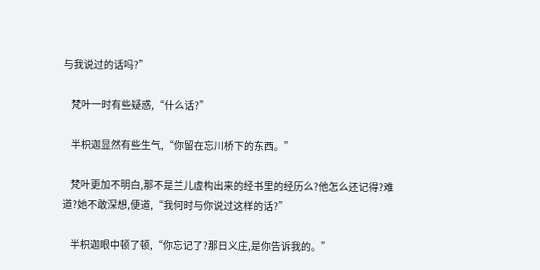与我说过的话吗?”

    梵叶一时有些疑惑,“什么话?”

    半枳迦显然有些生气,“你留在忘川桥下的东西。”

    梵叶更加不明白,那不是兰儿虚构出来的经书里的经历么?他怎么还记得?难道?她不敢深想,便道,“我何时与你说过这样的话?”

    半枳迦眼中顿了顿,“你忘记了?那日义庄,是你告诉我的。”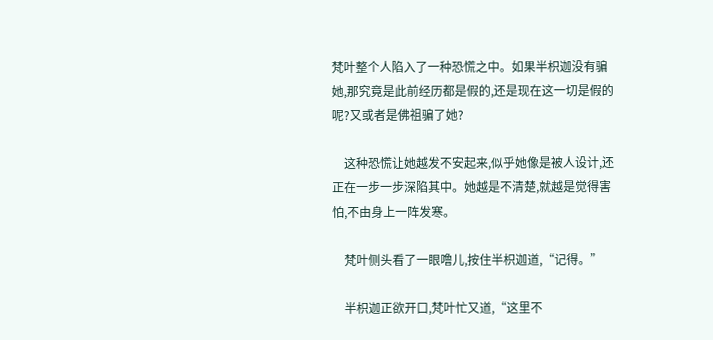梵叶整个人陷入了一种恐慌之中。如果半枳迦没有骗她,那究竟是此前经历都是假的,还是现在这一切是假的呢?又或者是佛祖骗了她?

    这种恐慌让她越发不安起来,似乎她像是被人设计,还正在一步一步深陷其中。她越是不清楚,就越是觉得害怕,不由身上一阵发寒。

    梵叶侧头看了一眼噜儿,按住半枳迦道,“记得。”

    半枳迦正欲开口,梵叶忙又道,“这里不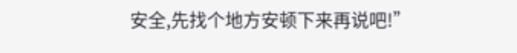安全,先找个地方安顿下来再说吧!”